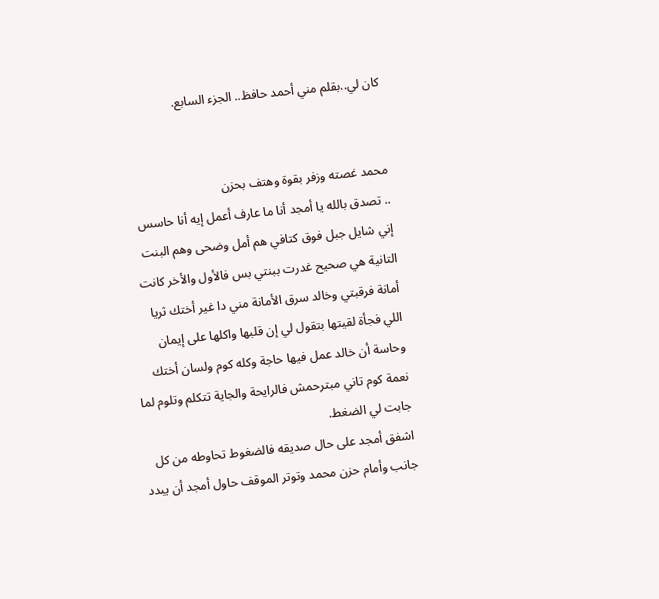كان لي..بقلم مني أحمد حافظ.. الجزء السابع.


محمد غصته وزفر بقوة وهتف بحزن
.. تصدق بالله يا أمجد أنا ما عارف أعمل إيه أنا حاسس إني شايل جبل فوق كتافي هم أمل وضحى وهم البنت التانية هي صحيح غدرت ببنتي بس فالأول والأخر كانت أمانة فرقبتي وخالد سرق الأمانة مني دا غير أختك ثريا اللي فجأة لقيتها بتقول لي إن قلبها واكلها على إيمان وحاسة أن خالد عمل فيها حاجة وكله كوم ولسان أختك نعمة كوم تاني مبترحمش فالرايحة والجاية تتكلم وتلوم لما جابت لي الضغط.
اشفق أمجد على حال صديقه فالضغوط تحاوطه من كل جانب وأمام حزن محمد وتوتر الموقف حاول أمجد أن يبدد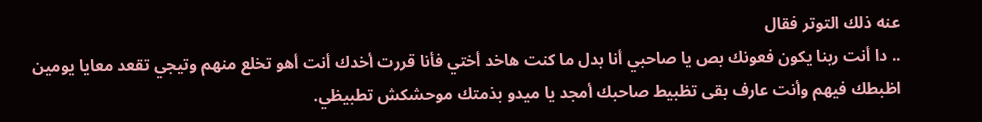عنه ذلك التوتر فقال
.. دا أنت ربنا يكون فعونك بص يا صاحبي أنا بدل ما كنت هاخد أختي فأنا قررت أخدك أنت أهو تخلع منهم وتيجي تقعد معايا يومين اظبطك فيهم وأنت عارف بقى تظبيط صاحبك أمجد يا ميدو بذمتك موحشكش تطبيظي.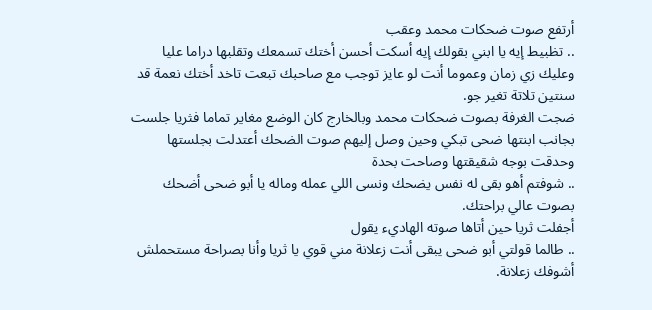أرتفع صوت ضحكات محمد وعقب
.. تظبيط إيه يا ابني بقولك إيه أسكت أحسن أختك تسمعك وتقلبها دراما عليا وعليك زي زمان وعموما أنت لو عايز توجب مع صاحبك تبعت تاخد أختك نعمة قد سنتين تلاتة تغير جو.
ضجت الغرفة بصوت ضحكات محمد وبالخارج كان الوضع مغاير تماما فثريا جلست بجانب ابنتها ضحى تبكي وحين وصل إليهم صوت الضحك أعتدلت بجلستها وحدقت بوجه شقيقتها وصاحت بحدة
.. شوفتم أهو بقى له نفس يضحك ونسى اللي عمله وماله يا أبو ضحى أضحك بصوت عالي براحتك.
أجفلت ثريا حين أتاها صوته الهاديء يقول
.. طالما قولتي أبو ضحى يبقى أنت زعلانة مني قوي يا ثريا وأنا بصراحة مستحملش أشوفك زعلانة.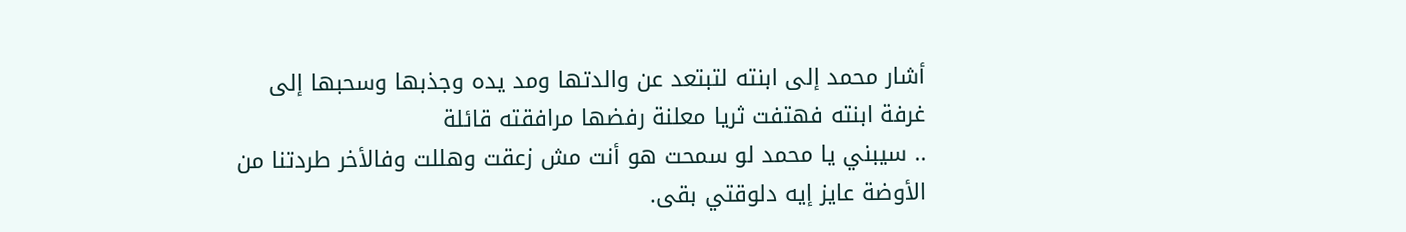أشار محمد إلى ابنته لتبتعد عن والدتها ومد يده وجذبها وسحبها إلى غرفة ابنته فهتفت ثريا معلنة رفضها مرافقته قائلة
.. سيبني يا محمد لو سمحت هو أنت مش زعقت وهللت وفالأخر طردتنا من الأوضة عايز إيه دلوقتي بقى.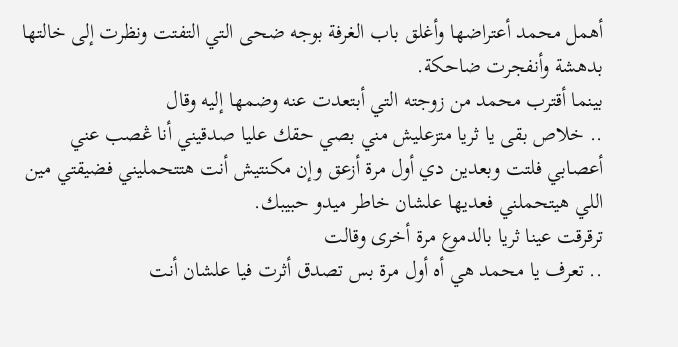أهمل محمد أعتراضها وأغلق باب الغرفة بوجه ضحى التي التفتت ونظرت إلى خالتها بدهشة وأنفجرت ضاحكة.
بينما أقترب محمد من زوجته التي أبتعدت عنه وضمھا إليه وقال
.. خلاص بقى يا ثريا متزعليش مني بصي حقك عليا صدقيني أنا ڠصب عني أعصابي فلتت وبعدين دي أول مرة أزعق وإن مكنتيش أنت هتتحمليني فضيقتي مين اللي هيتحملني فعديها علشان خاطر ميدو حبيبك.
ترقرقت عينا ثريا بالدموع مرة أخرى وقالت
.. تعرف يا محمد هي أه أول مرة بس تصدق أثرت فيا علشان أنت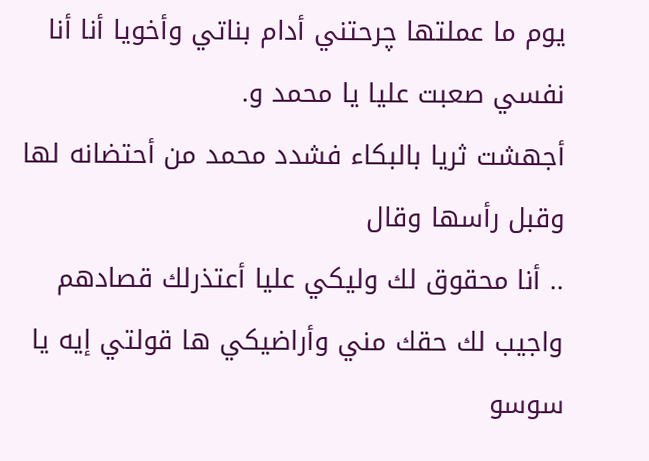يوم ما عملتها چرحتني أدام بناتي وأخويا أنا أنا نفسي صعبت عليا يا محمد و.
أجهشت ثريا بالبكاء فشدد محمد من أحتضانه لها وقبل رأسها وقال
.. أنا محقوق لك وليكي عليا أعتذرلك قصادهم واجيب لك حقك مني وأراضيكي ها قولتي إيه يا سوسو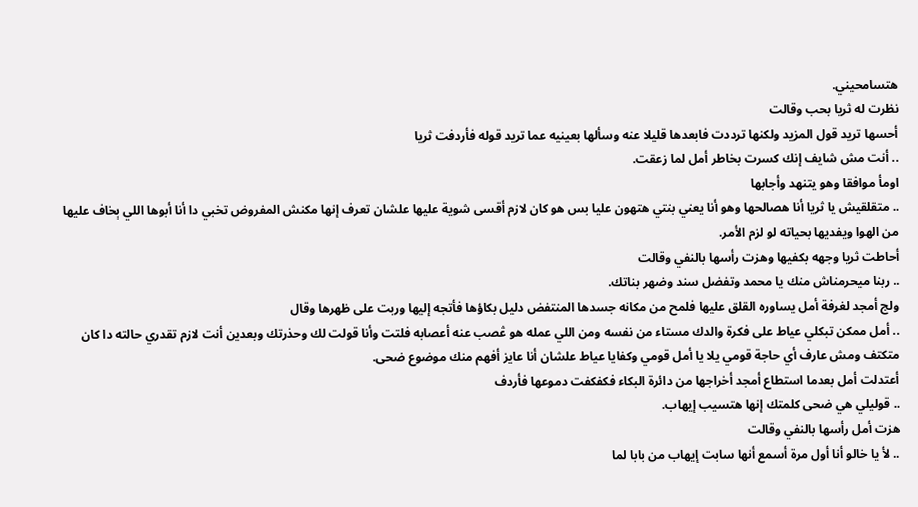هتسامحيني.
نظرت له ثريا بحب وقالت
أحسها تريد قول المزيد ولكنها ترددت فابعدها قليلا عنه وسألها بعينيه عما تريد قوله فأردفت ثريا
.. أنت مش شايف إنك كسرت بخاطر أمل لما زعقت.
اومأ موافقا وهو يتنهد وأجابها
.. متقلقيش يا ثريا أنا هصالحها وهو أنا يعني بنتي هتهون عليا بس هو كان لازم أقسى شوية عليها علشان تعرف إنها مكنش المفروض تخبي دا أنا أبوها اللي ېخاف عليها من الهوا ويفديها بحياته لو لزم الأمر.
أحاطت ثريا وجهه بكفيها وهزت رأسها بالنفي وقالت
.. ربنا ميحرمناش منك يا محمد وتفضل سند وضهر بناتك.
ولج أمجد لغرفة أمل يساوره القلق عليها فلمح من مكانه جسدها المنتفض دليل بكاؤها فأتجه إليها وربت على ظهرها وقال
.. أمل ممكن تبكلي عياط على فكرة والدك مستاء من نفسه ومن اللي عمله هو ڠصب عنه أعصابه فلتت وأنا قولت لك وحذرتك وبعدين أنت لازم تقدري حالته دا كان متكتف ومش عارف أي حاجة قومي يلا يا أمل قومي وكفايا عياط علشان أنا عايز أفهم منك موضوع ضحى.
أعتدلت أمل بعدما استطاع أمجد أخراجها من دائرة البكاء فكفكفت دموعها فأردف
.. قوليلي هي ضحى كلمتك إنها هتسيب إيهاب.
هزت أمل رأسها بالنفي وقالت
.. لأ يا خالو أنا أول مرة أسمع أنها سابت إيهاب من بابا لما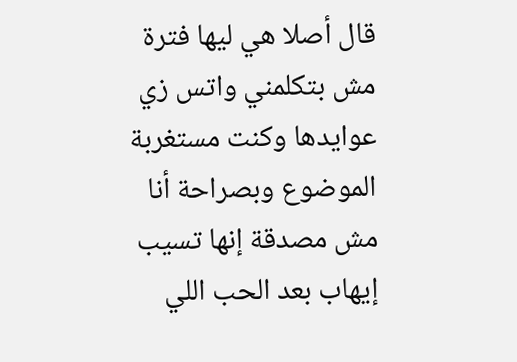قال أصلا هي ليها فترة مش بتكلمني واتس زي عوايدها وكنت مستغربة الموضوع وبصراحة أنا مش مصدقة إنها تسيب إيهاب بعد الحب اللي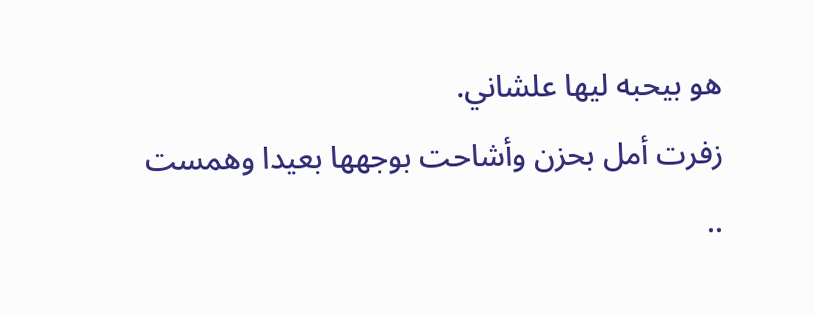هو بيحبه ليها علشاني.
زفرت أمل بحزن وأشاحت بوجهها بعيدا وهمست
..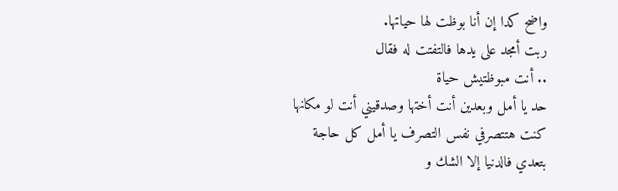واضح كدا إن أنا بوظت لها حياتها.
ربت أمجد على يدها فالتفتت له فقال
.. أنت مبوظتيش حياة
حد يا أمل وبعدين أنت أختها وصدقيني أنت لو مكانها كنت هتتصرفي نفس التصرف يا أمل كل حاجة بتعدي فالدنيا إلا الشك و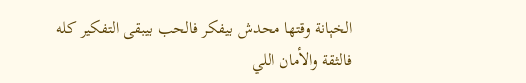الخېانة وقتها محدش بيفكر فالحب بيبقى التفكير كله فالثقة والأمان اللي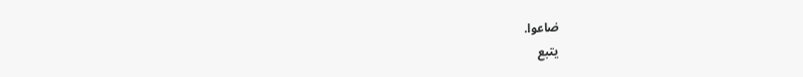ضاعوا.
يتبع